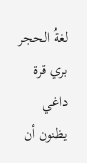لغةُ الحجر
بري قرة داغي
يظنون أن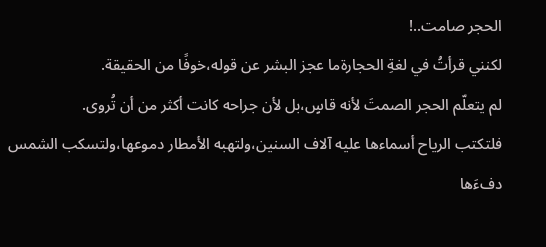الحجر صامت..!
لكنني قرأتُ في لغةِ الحجارةما عجز البشر عن قوله،خوفًا من الحقيقة.
لم يتعلّم الحجر الصمتَ لأنه قاسٍ،بل لأن جراحه كانت أكثر من أن تُروى.
فلتكتب الرياح أسماءها عليه آلاف السنين،ولتهبه الأمطار دموعها،ولتسكب الشمس دفءَها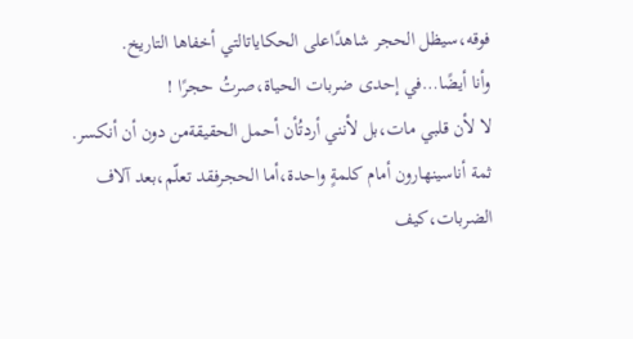فوقه،سيظل الحجر شاهدًاعلى الحكاياتالتي أخفاها التاريخ.
وأنا أيضًا…في إحدى ضربات الحياة،صرتُ حجرًا !
لا لأن قلبي مات،بل لأنني أردتُأن أحمل الحقيقةمن دون أن أنكسر.
ثمة أناسينهارون أمام كلمةٍ واحدة،أما الحجرفقد تعلّم،بعد آلاف الضربات،كيف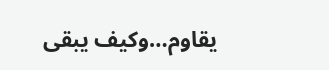يقاوم…وكيف يبقى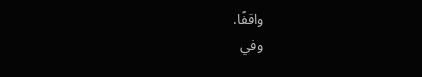واقفًا.
وفي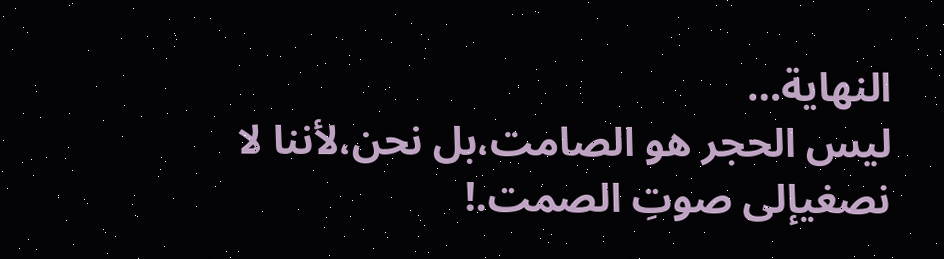النهاية…
ليس الحجر هو الصامت،بل نحن،لأننا لا نصغيإلى صوتِ الصمت.!